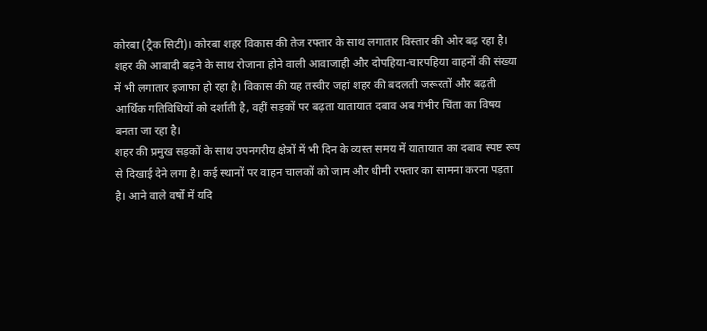कोरबा (ट्रैक सिटी)। कोरबा शहर विकास की तेज रफ्तार के साथ लगातार विस्तार की ओर बढ़ रहा है। शहर की आबादी बढ़ने के साथ रोजाना होने वाली आवाजाही और दोपहिया-चारपहिया वाहनों की संख्या में भी लगातार इजाफा हो रहा है। विकास की यह तस्वीर जहां शहर की बदलती जरूरतों और बढ़ती आर्थिक गतिविधियों को दर्शाती है, वहीं सड़कों पर बढ़ता यातायात दबाव अब गंभीर चिंता का विषय बनता जा रहा है।
शहर की प्रमुख सड़कों के साथ उपनगरीय क्षेत्रों में भी दिन के व्यस्त समय में यातायात का दबाव स्पष्ट रूप से दिखाई देने लगा है। कई स्थानों पर वाहन चालकों को जाम और धीमी रफ्तार का सामना करना पड़ता है। आने वाले वर्षों में यदि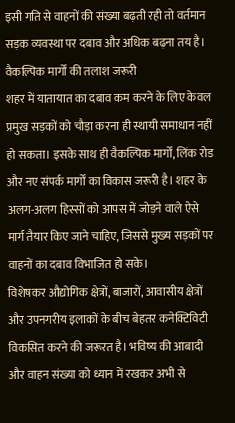इसी गति से वाहनों की संख्या बढ़ती रही तो वर्तमान सड़क व्यवस्था पर दबाव और अधिक बढ़ना तय है।
वैकल्पिक मार्गों की तलाश जरूरी
शहर में यातायात का दबाव कम करने के लिए केवल प्रमुख सड़कों को चौड़ा करना ही स्थायी समाधान नहीं हो सकता। इसके साथ ही वैकल्पिक मार्गों, लिंक रोड और नए संपर्क मार्गों का विकास जरूरी है। शहर के अलग-अलग हिस्सों को आपस में जोड़ने वाले ऐसे मार्ग तैयार किए जाने चाहिए, जिससे मुख्य सड़कों पर वाहनों का दबाव विभाजित हो सके।
विशेषकर औद्योगिक क्षेत्रों, बाजारों, आवासीय क्षेत्रों और उपनगरीय इलाकों के बीच बेहतर कनेक्टिविटी विकसित करने की जरूरत है। भविष्य की आबादी और वाहन संख्या को ध्यान में रखकर अभी से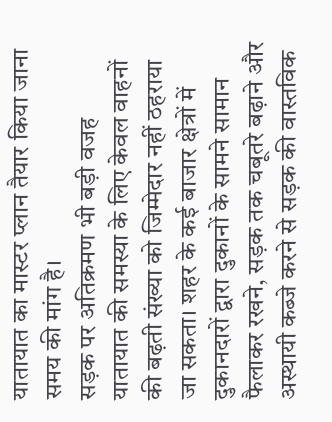यातायात का मास्टर प्लान तैयार किया जाना समय की मांग है।
सड़क पर अतिक्रमण भी बड़ी वजह
यातायात की समस्या के लिए केवल वाहनों की बढ़ती संख्या को जिम्मेदार नहीं ठहराया जा सकता। शहर के कई बाजार क्षेत्रों में दुकानदारों द्वारा दुकानों के सामने सामान फैलाकर रखने, सड़क तक चबूतरे बढ़ाने और अस्थायी कब्जे करने से सड़क की वास्तविक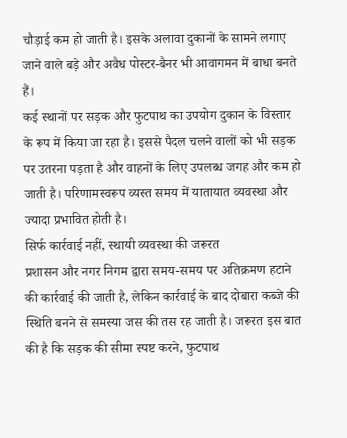चौड़ाई कम हो जाती है। इसके अलावा दुकानों के सामने लगाए जाने वाले बड़े और अवैध पोस्टर-बैनर भी आवागमन में बाधा बनते हैं।
कई स्थानों पर सड़क और फुटपाथ का उपयोग दुकान के विस्तार के रूप में किया जा रहा है। इससे पैदल चलने वालों को भी सड़क पर उतरना पड़ता है और वाहनों के लिए उपलब्ध जगह और कम हो जाती है। परिणामस्वरूप व्यस्त समय में यातायात व्यवस्था और ज्यादा प्रभावित होती है।
सिर्फ कार्रवाई नहीं, स्थायी व्यवस्था की जरूरत
प्रशासन और नगर निगम द्वारा समय-समय पर अतिक्रमण हटाने की कार्रवाई की जाती है, लेकिन कार्रवाई के बाद दोबारा कब्जे की स्थिति बनने से समस्या जस की तस रह जाती है। जरूरत इस बात की है कि सड़क की सीमा स्पष्ट करने, फुटपाथ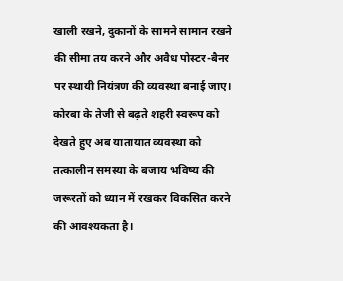खाली रखने, दुकानों के सामने सामान रखने की सीमा तय करने और अवैध पोस्टर-बैनर पर स्थायी नियंत्रण की व्यवस्था बनाई जाए।
कोरबा के तेजी से बढ़ते शहरी स्वरूप को देखते हुए अब यातायात व्यवस्था को तत्कालीन समस्या के बजाय भविष्य की जरूरतों को ध्यान में रखकर विकसित करने की आवश्यकता है।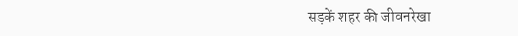सड़कें शहर की जीवनरेखा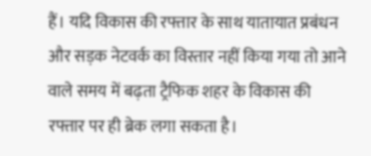हैं। यदि विकास की रफ्तार के साथ यातायात प्रबंधन और सड़क नेटवर्क का विस्तार नहीं किया गया तो आने वाले समय में बढ़ता ट्रैफिक शहर के विकास की रफ्तार पर ही ब्रेक लगा सकता है।